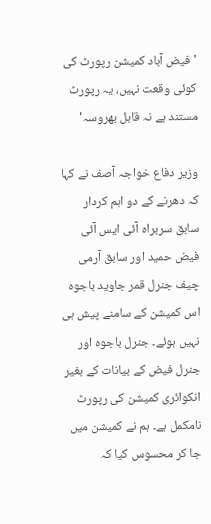' فیض آباد کمیشن رپورٹ کی کوئی وقعت نہیں، یہ رپورٹ مستند ہے نہ قابل بھروسہ'

وزیر دفاع خواجہ آصف نے کہا کہ دھرنے کے دو اہم کردار سابق سربراہ آئی ایس آئی فیض حمید اور سابق آرمی چیف جنرل قمر جاوید باجوہ اس کمیشن کے سامنے پیش ہی نہیں ہوئے۔ جنرل باجوہ اور جنرل فیض کے بیانات کے بغیر انکوائری کمیشن کی رپورٹ نامکمل ہے۔ ہم نے کمیشن میں جا کر محسوس کیا کہ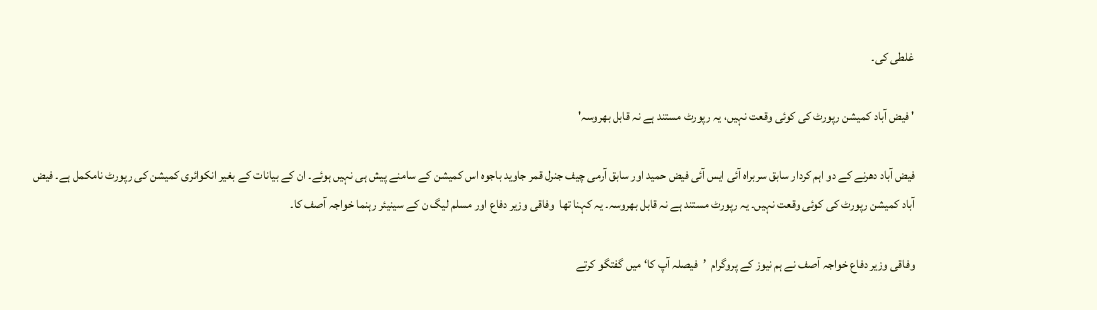غلطی کی۔

' فیض آباد کمیشن رپورٹ کی کوئی وقعت نہیں، یہ رپورٹ مستند ہے نہ قابل بھروسہ'

فیض آباد دھرنے کے دو اہم کردار سابق سربراہ آئی ایس آئی فیض حمید اور سابق آرمی چیف جنرل قمر جاوید باجوہ اس کمیشن کے سامنے پیش ہی نہیں ہوئے۔ ان کے بیانات کے بغیر انکوائری کمیشن کی رپورٹ نامکمل ہے۔ فیض آباد کمیشن رپورٹ کی کوئی وقعت نہیں۔ یہ رپورٹ مستند ہے نہ قابل بھروسہ۔ یہ کہنا تھا  وفاقی وزیر دفاع اور مسلم لیگ ن کے سینیئر رہنما خواجہ آصف کا۔

وفاقی وزیر دفاع خواجہ آصف نے ہم نیوز کے پروگرام  ’فیصلہ آپ کا‘ میں گفتگو کرتے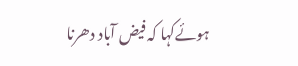ہوئےکہا کہ فیض آباد دھرنا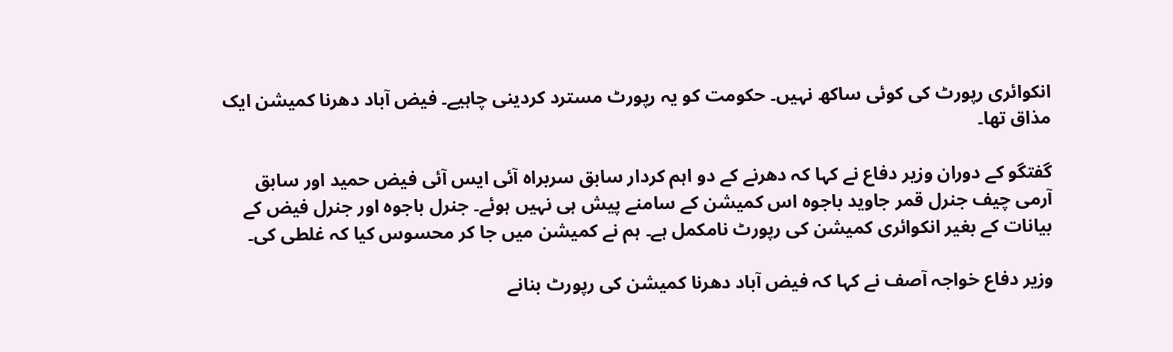انکوائری رپورٹ کی کوئی ساکھ نہیں۔ حکومت کو یہ رپورٹ مسترد کردینی چاہیے۔ فیض آباد دھرنا کمیشن ایک مذاق تھا۔

گفتگو کے دوران وزیر دفاع نے کہا کہ دھرنے کے دو اہم کردار سابق سربراہ آئی ایس آئی فیض حمید اور سابق آرمی چیف جنرل قمر جاوید باجوہ اس کمیشن کے سامنے پیش ہی نہیں ہوئے۔ جنرل باجوہ اور جنرل فیض کے بیانات کے بغیر انکوائری کمیشن کی رپورٹ نامکمل ہے۔ ہم نے کمیشن میں جا کر محسوس کیا کہ غلطی کی۔

وزیر دفاع خواجہ آصف نے کہا کہ فیض آباد دھرنا کمیشن کی رپورٹ بنانے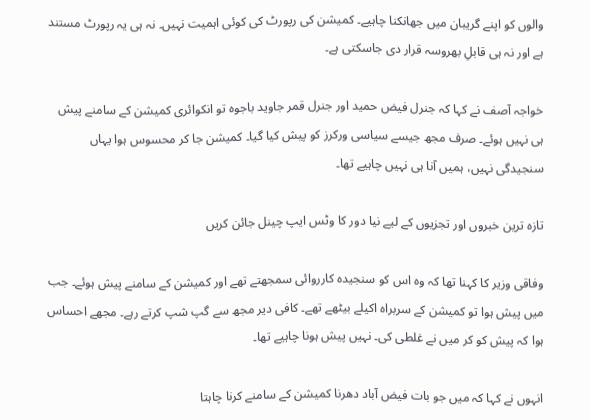والوں کو اپنے گریبان میں جھانکنا چاہیے۔ کمیشن کی رپورٹ کی کوئی اہمیت نہیں۔ نہ ہی یہ رپورٹ مستند ہے اور نہ ہی قابلِ بھروسہ قرار دی جاسکتی ہے۔

خواجہ آصف نے کہا کہ جنرل فیض حمید اور جنرل قمر جاوید باجوہ تو انکوائری کمیشن کے سامنے پیش ہی نہیں ہوئے۔ صرف مجھ جیسے سیاسی ورکرز کو پیش کیا گیا۔ کمیشن جا کر محسوس ہوا یہاں سنجیدگی نہیں، ہمیں آنا ہی نہیں چاہیے تھا۔

تازہ ترین خبروں اور تجزیوں کے لیے نیا دور کا وٹس ایپ چینل جائن کریں

وفاقی وزیر کا کہنا تھا کہ وہ اس کو سنجیدہ کارروائی سمجھتے تھے اور کمیشن کے سامنے پیش ہوئے۔ جب میں پیش ہوا تو کمیشن کے سربراہ اکیلے بیٹھے تھے۔ کافی دیر مجھ سے گپ شپ کرتے رہے۔ مجھے احساس ہوا کہ پیش کو کر میں نے غلطی کی۔ نہیں پیش ہونا چاہیے تھا۔

انہوں نے کہا کہ میں جو بات فیض آباد دھرنا کمیشن کے سامنے کرنا چاہتا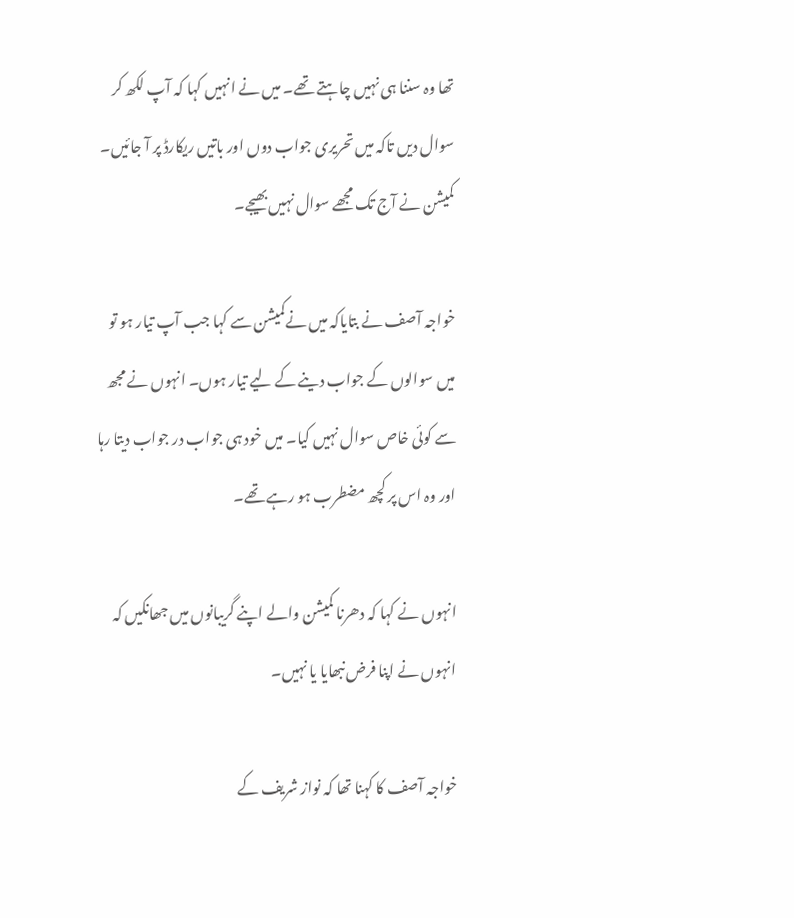تھا وہ سننا ہی نہیں چاہتے تھے۔ میں نے انہیں کہا کہ آپ لکھ کر سوال دیں تاکہ میں تحریری جواب دوں اور باتیں ریکارڈ پر آ جائیں۔ کمیشن نے آج تک مجھے سوال نہیں بھیجے۔

خواجہ آصف نے بتایاکہ میں نےکمیشن سے کہا جب آپ تیار ہو تو میں سوالوں کے جواب دینے کے لیے تیار ہوں۔ انہوں نے مجھ سے کوئی خاص سوال نہیں کیا۔ میں خود ہی جواب در جواب دیتا رہا اور وہ اس پر کچھ مضطرب ہو رہے تھے۔

انہوں نے کہا کہ دھرنا کمیشن والے اپنے گریبانوں میں جھانکیں کہ انہوں نے اپنا فرض نبھایا یا نہیں۔

خواجہ آصف کا کہنا تھا کہ نواز شریف کے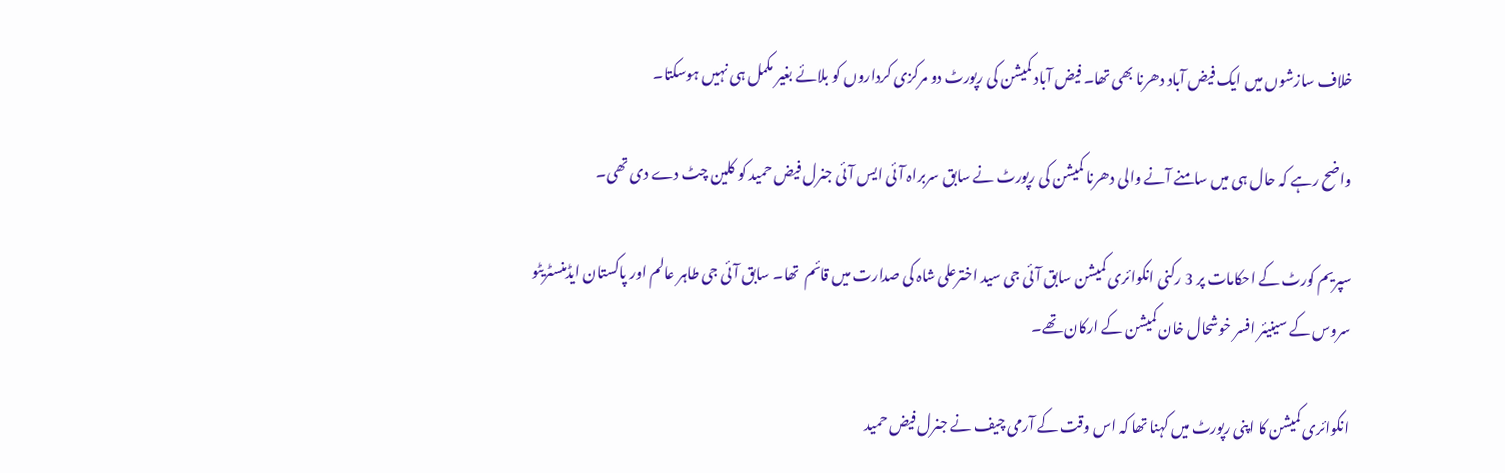خلاف سازشوں میں ایک فیض آباد دھرنا بھی تھا۔ فیض آباد کمیشن کی رپورٹ دو مرکزی کرداروں کو بلائے بغیر مکمل ہی نہیں ہوسکتا۔

واضح رہے کہ حال ہی میں سامنے آنے والی دھرنا کمیشن کی رپورٹ نے سابق سربراہ آئی ایس آئی جنرل فیض حمید کو کلین چٹ دے دی تھی۔

سپریم کورٹ کے احکامات پر 3 رکنی انکوائری کمیشن سابق آئی جی سید اخترعلی شاہ کی صدارت میں قائم  تھا۔ سابق آئی جی طاہر عالم اور پاکستان ایڈمنسٹریٹو سروس کے سینیئر افسر خوشحال خان کمیشن کے ارکان تھے۔

انکوائری کمیشن کا اپنی رپورٹ میں کہنا تھا کہ اس وقت کے آرمی چیف نے جنرل فیض حمید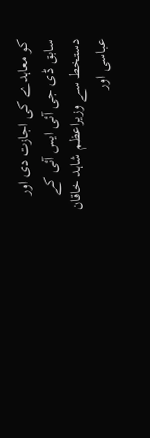کو معاہدے کی اجازت دی اور سابق ڈی جی آئی ایس آئی کے دستخط سے وزیراعظم شاہد خاقان عباسی اور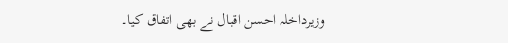وزیرداخلہ احسن اقبال نے بھی اتفاق کیا۔